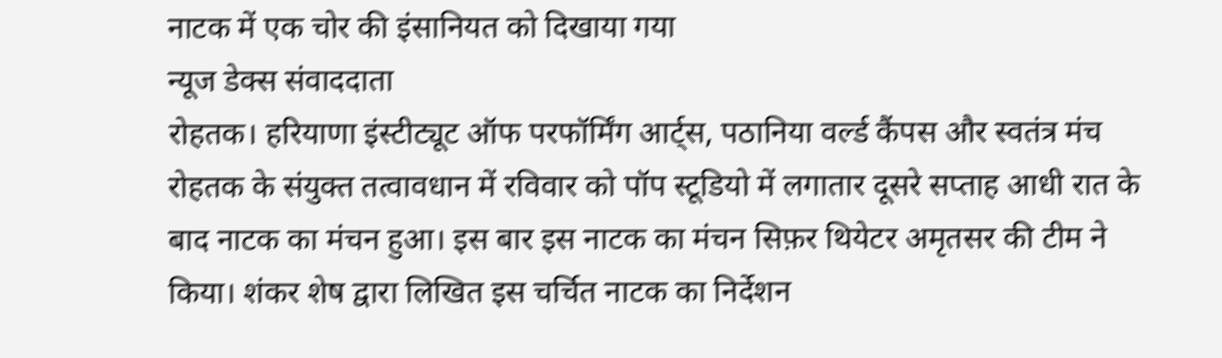नाटक में एक चोर की इंसानियत को दिखाया गया
न्यूज डेक्स संवाददाता
रोहतक। हरियाणा इंस्टीट्यूट ऑफ परफॉर्मिंग आर्ट्स, पठानिया वर्ल्ड कैंपस और स्वतंत्र मंच रोहतक के संयुक्त तत्वावधान में रविवार को पॉप स्टूडियो में लगातार दूसरे सप्ताह आधी रात के बाद नाटक का मंचन हुआ। इस बार इस नाटक का मंचन सिफ़र थियेटर अमृतसर की टीम ने किया। शंकर शेष द्वारा लिखित इस चर्चित नाटक का निर्देशन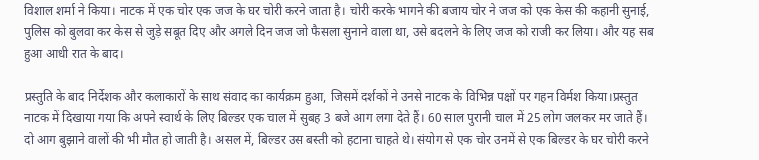विशाल शर्मा ने किया। नाटक में एक चोर एक जज के घर चोरी करने जाता है। चोरी करके भागने की बजाय चोर ने जज को एक केस की कहानी सुनाई, पुलिस को बुलवा कर केस से जुड़े सबूत दिए और अगले दिन जज जो फैसला सुनाने वाला था, उसे बदलने के लिए जज को राजी कर लिया। और यह सब हुआ आधी रात के बाद।

प्रस्तुति के बाद निर्देशक और कलाकारों के साथ संवाद का कार्यक्रम हुआ, जिसमें दर्शकों ने उनसे नाटक के विभिन्न पक्षों पर गहन विर्मश किया।प्रस्तुत नाटक में दिखाया गया कि अपने स्वार्थ के लिए बिल्डर एक चाल में सुबह 3 बजे आग लगा देते हैं। 60 साल पुरानी चाल में 25 लोग जलकर मर जाते हैं। दो आग बुझाने वालों की भी मौत हो जाती है। असल में, बिल्डर उस बस्ती को हटाना चाहते थे। संयोग से एक चोर उनमें से एक बिल्डर के घर चोरी करने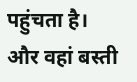पहुंचता है। और वहां बस्ती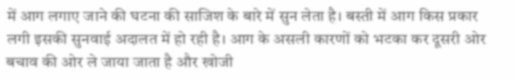में आग लगाए जाने की घटना की साजिश के बारे में सुन लेता है। बस्ती में आग किस प्रकार लगी इसकी सुनवाई अदालत में हो रही है। आग के असली कारणों को भटका कर दूसरी ओर बचाव की ओर ले जाया जाता है और खोजी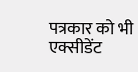पत्रकार को भी एक्सीडेंट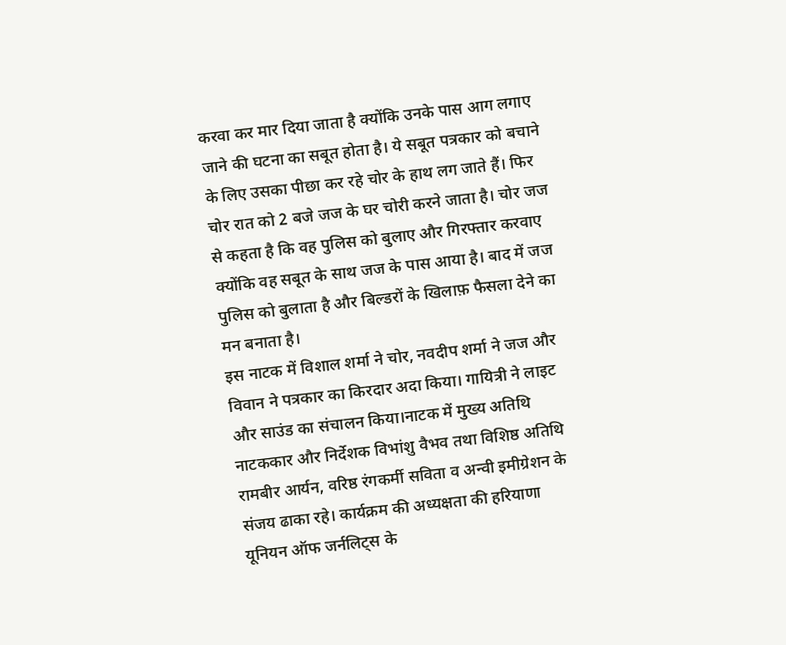करवा कर मार दिया जाता है क्योंकि उनके पास आग लगाए जाने की घटना का सबूत होता है। ये सबूत पत्रकार को बचाने के लिए उसका पीछा कर रहे चोर के हाथ लग जाते हैं। फिर चोर रात को 2 बजे जज के घर चोरी करने जाता है। चोर जज से कहता है कि वह पुलिस को बुलाए और गिरफ्तार करवाए क्योंकि वह सबूत के साथ जज के पास आया है। बाद में जज पुलिस को बुलाता है और बिल्डरों के खिलाफ़ फैसला देने का मन बनाता है।
इस नाटक में विशाल शर्मा ने चोर, नवदीप शर्मा ने जज और विवान ने पत्रकार का किरदार अदा किया। गायित्री ने लाइट और साउंड का संचालन किया।नाटक में मुख्य अतिथि नाटककार और निर्देशक विभांशु वैभव तथा विशिष्ठ अतिथि रामबीर आर्यन, वरिष्ठ रंगकर्मी सविता व अन्वी इमीग्रेशन के संजय ढाका रहे। कार्यक्रम की अध्यक्षता की हरियाणा यूनियन ऑफ जर्नलिट्स के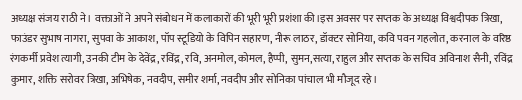अध्यक्ष संजय राठी ने। वक्ताओं ने अपने संबोधन में कलाकारों की भूरी भूरी प्रशंशा की।इस अवसर पर सप्तक के अध्यक्ष विश्वदीपक त्रिखा, फाउंडर सुभाष नागरा, सुपवा के आकाश, पॉप स्टूडियो के विपिन सहारण, नीरू लाठर, डॉक्टर सोनिया, कवि पवन गहलोत, करनाल के वरिष्ठ रंगकर्मी प्रवेश त्यागी, उनकी टीम के देवेंद्र, रविंद्र, रवि, अनमोल, कोमल, हैप्पी, सुमन,सत्या, राहुल और सप्तक के सचिव अविनाश सैनी, रविंद्र कुमार, शक्ति सरोवर त्रिखा, अभिषेक, नवदीप, समीर शर्मा, नवदीप और सोनिका पांचाल भी मौजूद रहे।